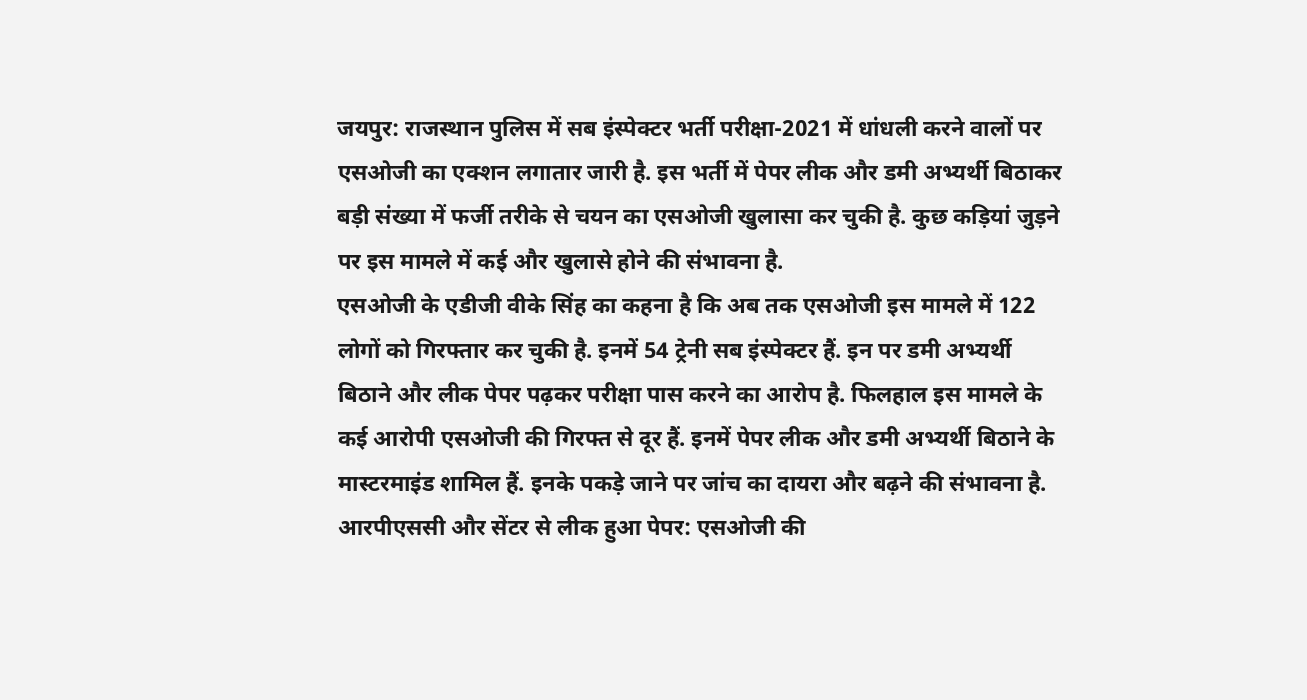जयपुर: राजस्थान पुलिस में सब इंस्पेक्टर भर्ती परीक्षा-2021 में धांधली करने वालों पर एसओजी का एक्शन लगातार जारी है. इस भर्ती में पेपर लीक और डमी अभ्यर्थी बिठाकर बड़ी संख्या में फर्जी तरीके से चयन का एसओजी खुलासा कर चुकी है. कुछ कड़ियां जुड़ने पर इस मामले में कई और खुलासे होने की संभावना है.
एसओजी के एडीजी वीके सिंह का कहना है कि अब तक एसओजी इस मामले में 122 लोगों को गिरफ्तार कर चुकी है. इनमें 54 ट्रेनी सब इंस्पेक्टर हैं. इन पर डमी अभ्यर्थी बिठाने और लीक पेपर पढ़कर परीक्षा पास करने का आरोप है. फिलहाल इस मामले के कई आरोपी एसओजी की गिरफ्त से दूर हैं. इनमें पेपर लीक और डमी अभ्यर्थी बिठाने के मास्टरमाइंड शामिल हैं. इनके पकड़े जाने पर जांच का दायरा और बढ़ने की संभावना है.
आरपीएससी और सेंटर से लीक हुआ पेपर: एसओजी की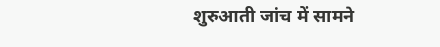शुरुआती जांच में सामने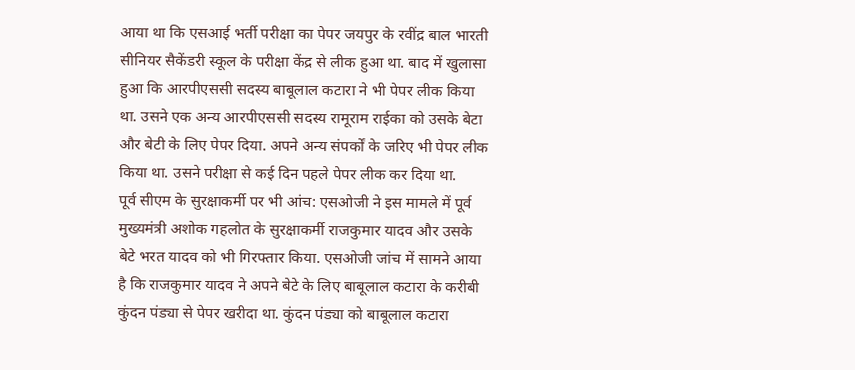आया था कि एसआई भर्ती परीक्षा का पेपर जयपुर के रवींद्र बाल भारती सीनियर सैकेंडरी स्कूल के परीक्षा केंद्र से लीक हुआ था. बाद में खुलासा हुआ कि आरपीएससी सदस्य बाबूलाल कटारा ने भी पेपर लीक किया था. उसने एक अन्य आरपीएससी सदस्य रामूराम राईका को उसके बेटा और बेटी के लिए पेपर दिया. अपने अन्य संपर्कों के जरिए भी पेपर लीक किया था. उसने परीक्षा से कई दिन पहले पेपर लीक कर दिया था.
पूर्व सीएम के सुरक्षाकर्मी पर भी आंच: एसओजी ने इस मामले में पूर्व मुख्यमंत्री अशोक गहलोत के सुरक्षाकर्मी राजकुमार यादव और उसके बेटे भरत यादव को भी गिरफ्तार किया. एसओजी जांच में सामने आया है कि राजकुमार यादव ने अपने बेटे के लिए बाबूलाल कटारा के करीबी कुंदन पंड्या से पेपर खरीदा था. कुंदन पंड्या को बाबूलाल कटारा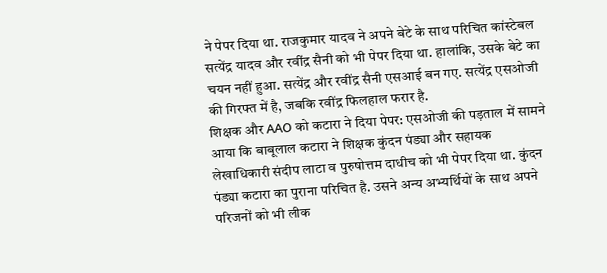ने पेपर दिया था. राजकुमार यादव ने अपने बेटे के साथ परिचित कांस्टेबल सत्येंद्र यादव और रवींद्र सैनी को भी पेपर दिया था. हालांकि, उसके बेटे का चयन नहीं हुआ. सत्येंद्र और रवींद्र सैनी एसआई बन गए. सत्येंद्र एसओजी की गिरफ्त में है, जबकि रवींद्र फिलहाल फरार है.
शिक्षक और AAO को कटारा ने दिया पेपर: एसओजी की पड़ताल में सामने आया कि बाबूलाल कटारा ने शिक्षक कुंदन पंड्या और सहायक लेखाधिकारी संदीप लाटा व पुरुषोत्तम दाधीच को भी पेपर दिया था. कुंदन पंड्या कटारा का पुराना परिचित है. उसने अन्य अभ्यर्थियों के साथ अपने परिजनों को भी लीक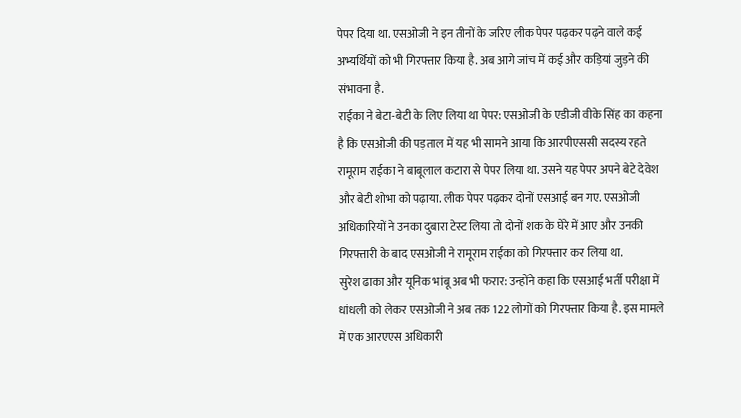पेपर दिया था. एसओजी ने इन तीनों के जरिए लीक पेपर पढ़कर पढ़ने वाले कई अभ्यर्थियों को भी गिरफ्तार किया है. अब आगे जांच में कई और कड़ियां जुड़ने की संभावना है.
राईका ने बेटा-बेटी के लिए लिया था पेपर: एसओजी के एडीजी वीके सिंह का कहना है कि एसओजी की पड़ताल में यह भी सामने आया कि आरपीएससी सदस्य रहते रामूराम राईका ने बाबूलाल कटारा से पेपर लिया था. उसने यह पेपर अपने बेटे देवेश और बेटी शोभा को पढ़ाया. लीक पेपर पढ़कर दोनों एसआई बन गए. एसओजी अधिकारियों ने उनका दुबारा टेस्ट लिया तो दोनों शक के घेरे में आए और उनकी गिरफ्तारी के बाद एसओजी ने रामूराम राईका को गिरफ्तार कर लिया था.
सुरेश ढाका और यूनिक भांबू अब भी फरार: उन्होंने कहा कि एसआई भर्ती परीक्षा में धांधली को लेकर एसओजी ने अब तक 122 लोगों को गिरफ्तार किया है. इस मामले में एक आरएएस अधिकारी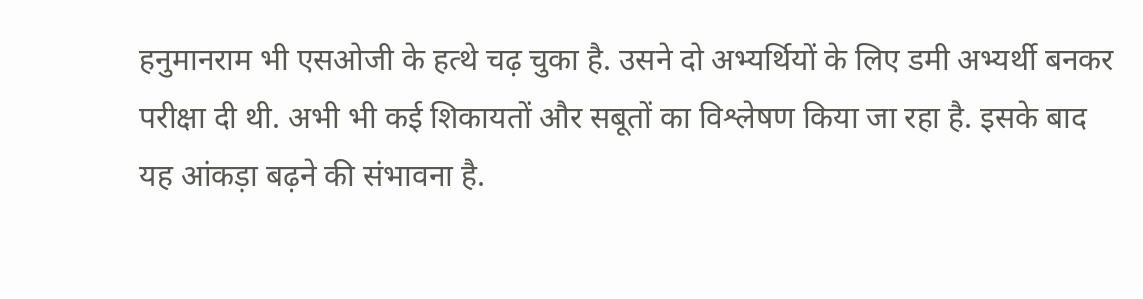हनुमानराम भी एसओजी के हत्थे चढ़ चुका है. उसने दो अभ्यर्थियों के लिए डमी अभ्यर्थी बनकर परीक्षा दी थी. अभी भी कई शिकायतों और सबूतों का विश्लेषण किया जा रहा है. इसके बाद यह आंकड़ा बढ़ने की संभावना है.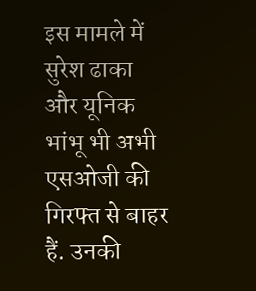इस मामले में सुरेश ढाका और यूनिक भांभू भी अभी एसओजी की गिरफ्त से बाहर हैं. उनकी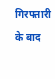गिरफ्तारी के बाद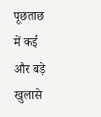पूछताछ में कई और बड़े खुलासे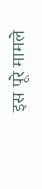इस पूरे मामले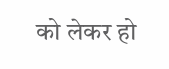को लेकर हो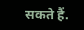सकते हैं.